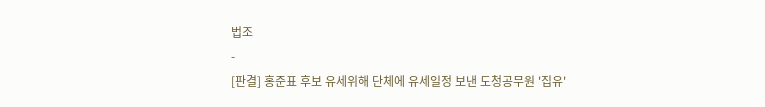법조
-
[판결] 홍준표 후보 유세위해 단체에 유세일정 보낸 도청공무원 '집유'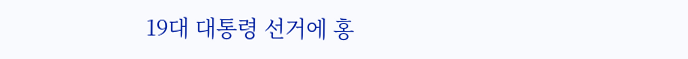19대 대통령 선거에 홍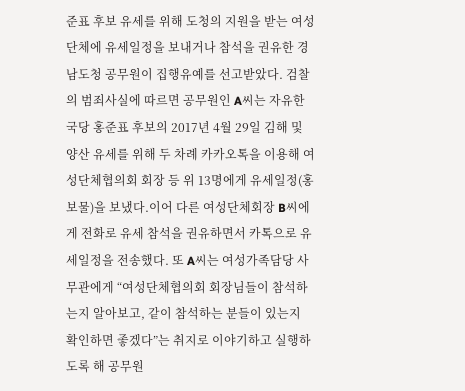준표 후보 유세를 위해 도청의 지원을 받는 여성단체에 유세일정을 보내거나 참석을 권유한 경남도청 공무원이 집행유예를 선고받았다. 검찰의 범죄사실에 따르면 공무원인 A씨는 자유한국당 홍준표 후보의 2017년 4월 29일 김해 및 양산 유세를 위해 두 차례 카카오톡을 이용해 여성단체협의회 회장 등 위 13명에게 유세일정(홍보물)을 보냈다.이어 다른 여성단체회장 B씨에게 전화로 유세 참석을 권유하면서 카톡으로 유세일정을 전송했다. 또 A씨는 여성가족담당 사무관에게 “여성단체협의회 회장님들이 참석하는지 알아보고, 같이 참석하는 분들이 있는지 확인하면 좋겠다”는 취지로 이야기하고 실행하도록 해 공무원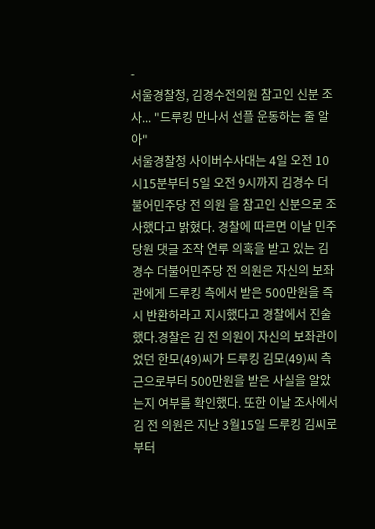-
서울경찰청, 김경수전의원 참고인 신분 조사... "드루킹 만나서 선플 운동하는 줄 알아"
서울경찰청 사이버수사대는 4일 오전 10시15분부터 5일 오전 9시까지 김경수 더불어민주당 전 의원 을 참고인 신분으로 조사했다고 밝혔다. 경찰에 따르면 이날 민주당원 댓글 조작 연루 의혹을 받고 있는 김경수 더불어민주당 전 의원은 자신의 보좌관에게 드루킹 측에서 받은 500만원을 즉시 반환하라고 지시했다고 경찰에서 진술했다.경찰은 김 전 의원이 자신의 보좌관이었던 한모(49)씨가 드루킹 김모(49)씨 측근으로부터 500만원을 받은 사실을 알았는지 여부를 확인했다. 또한 이날 조사에서 김 전 의원은 지난 3월15일 드루킹 김씨로부터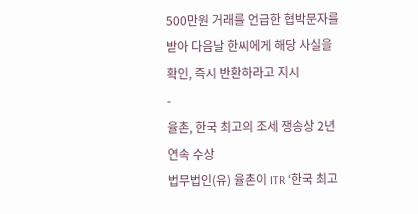500만원 거래를 언급한 협박문자를 받아 다음날 한씨에게 해당 사실을 확인, 즉시 반환하라고 지시
-
율촌, 한국 최고의 조세 쟁송상 2년 연속 수상
법무법인(유) 율촌이 ITR ‘한국 최고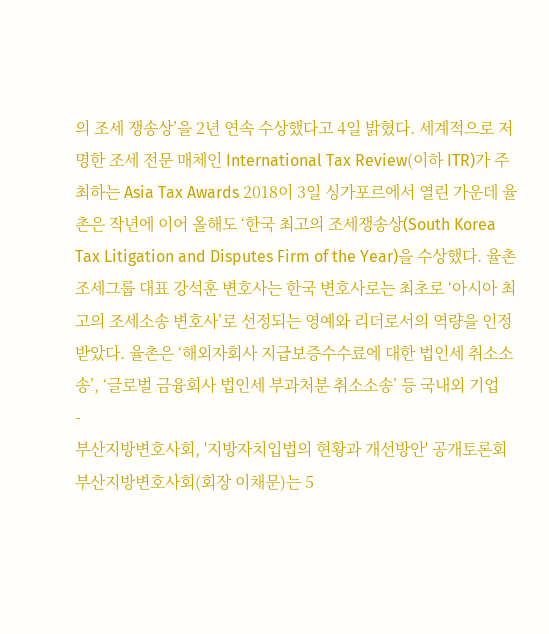의 조세 쟁송상’을 2년 연속 수상했다고 4일 밝혔다. 세계적으로 저명한 조세 전문 매체인 International Tax Review(이하 ITR)가 주최하는 Asia Tax Awards 2018이 3일 싱가포르에서 열린 가운데 율촌은 작년에 이어 올해도 ‘한국 최고의 조세쟁송상(South Korea Tax Litigation and Disputes Firm of the Year)을 수상했다. 율촌 조세그룹 대표 강석훈 변호사는 한국 변호사로는 최초로 ‘아시아 최고의 조세소송 변호사’로 선정되는 영예와 리더로서의 역량을 인정받았다. 율촌은 ‘해외자회사 지급보증수수료에 대한 법인세 취소소송’, ‘글로벌 금융회사 법인세 부과처분 취소소송’ 등 국내외 기업
-
부산지방변호사회, '지방자치입법의 현황과 개선방안' 공개토론회
부산지방변호사회(회장 이채문)는 5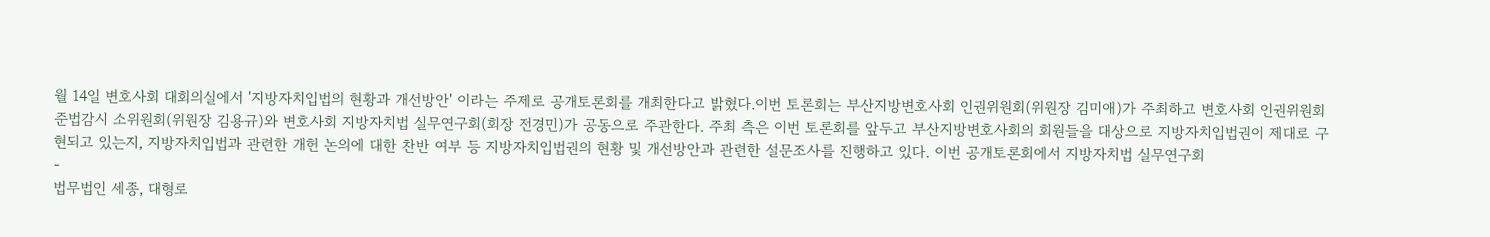월 14일 변호사회 대회의실에서 '지방자치입법의 현황과 개선방안' 이라는 주제로 공개토론회를 개최한다고 밝혔다.이번 토론회는 부산지방변호사회 인권위원회(위원장 김미애)가 주최하고 변호사회 인권위원회 준법감시 소위원회(위원장 김용규)와 변호사회 지방자치법 실무연구회(회장 전경민)가 공동으로 주관한다. 주최 측은 이번 토론회를 앞두고 부산지방변호사회의 회원들을 대상으로 지방자치입법권이 제대로 구현되고 있는지, 지방자치입법과 관련한 개헌 논의에 대한 찬반 여부 등 지방자치입법권의 현황 및 개선방안과 관련한 설문조사를 진행하고 있다. 이번 공개토론회에서 지방자치법 실무연구회
-
법무법인 세종, 대형로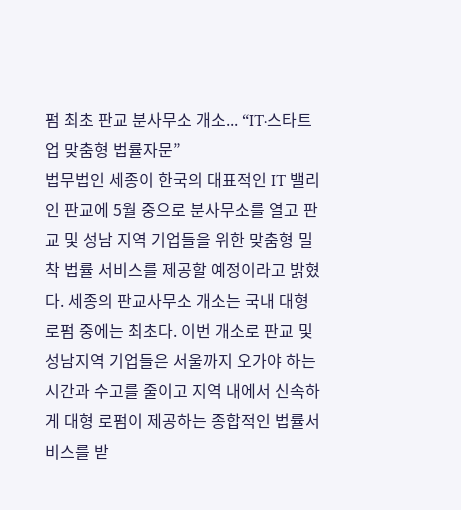펌 최초 판교 분사무소 개소... “IT·스타트업 맞춤형 법률자문”
법무법인 세종이 한국의 대표적인 IT 밸리인 판교에 5월 중으로 분사무소를 열고 판교 및 성남 지역 기업들을 위한 맞춤형 밀착 법률 서비스를 제공할 예정이라고 밝혔다. 세종의 판교사무소 개소는 국내 대형 로펌 중에는 최초다. 이번 개소로 판교 및 성남지역 기업들은 서울까지 오가야 하는 시간과 수고를 줄이고 지역 내에서 신속하게 대형 로펌이 제공하는 종합적인 법률서비스를 받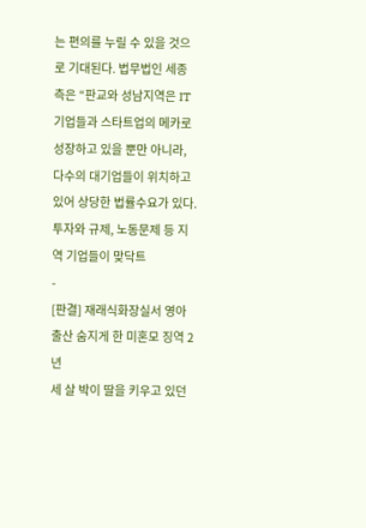는 편의를 누릴 수 있을 것으로 기대된다. 법무법인 세종 측은 “판교와 성남지역은 IT 기업들과 스타트업의 메카로 성장하고 있을 뿐만 아니라, 다수의 대기업들이 위치하고 있어 상당한 법률수요가 있다. 투자와 규제, 노동문제 등 지역 기업들이 맞닥트
-
[판결] 재래식화장실서 영아출산 숨지게 한 미혼모 징역 2년
세 살 박이 딸을 키우고 있던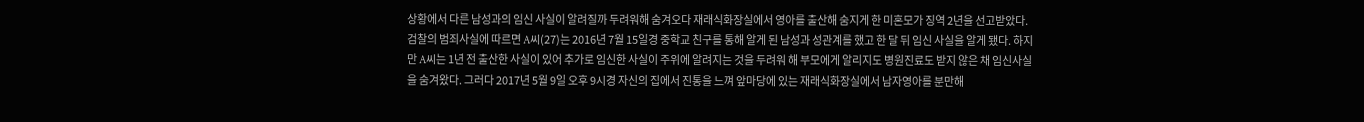상황에서 다른 남성과의 임신 사실이 알려질까 두려워해 숨겨오다 재래식화장실에서 영아를 출산해 숨지게 한 미혼모가 징역 2년을 선고받았다. 검찰의 범죄사실에 따르면 A씨(27)는 2016년 7월 15일경 중학교 친구를 통해 알게 된 남성과 성관계를 했고 한 달 뒤 임신 사실을 알게 됐다. 하지만 A씨는 1년 전 출산한 사실이 있어 추가로 임신한 사실이 주위에 알려지는 것을 두려워 해 부모에게 알리지도 병원진료도 받지 않은 채 임신사실을 숨겨왔다. 그러다 2017년 5월 9일 오후 9시경 자신의 집에서 진통을 느껴 앞마당에 있는 재래식화장실에서 남자영아를 분만해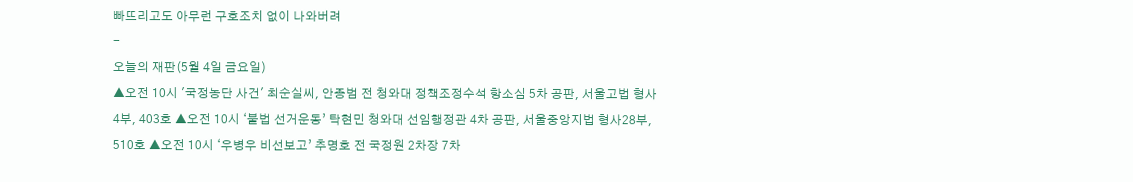빠뜨리고도 아무런 구호조치 없이 나와버려
-
오늘의 재판(5월 4일 금요일)
▲오전 10시 '국정농단 사건' 최순실씨, 안종범 전 청와대 정책조정수석 항소심 5차 공판, 서울고법 형사4부, 403호 ▲오전 10시 ‘불법 선거운동’ 탁현민 청와대 선임행정관 4차 공판, 서울중앙지법 형사28부, 510호 ▲오전 10시 ‘우병우 비선보고’ 추명호 전 국정원 2차장 7차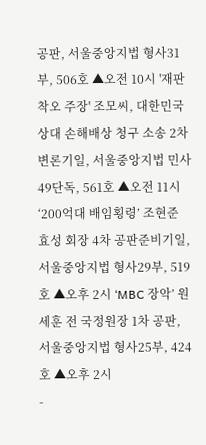공판, 서울중앙지법 형사31부, 506호 ▲오전 10시 '재판 착오 주장' 조모씨, 대한민국 상대 손해배상 청구 소송 2차 변론기일, 서울중앙지법 민사49단독, 561호 ▲오전 11시 ‘200억대 배임횡령’ 조현준 효성 회장 4차 공판준비기일, 서울중앙지법 형사29부, 519호 ▲오후 2시 ‘MBC 장악’ 원세훈 전 국정원장 1차 공판, 서울중앙지법 형사25부, 424호 ▲오후 2시
-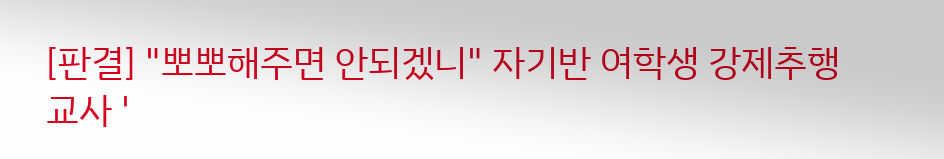[판결] "뽀뽀해주면 안되겠니" 자기반 여학생 강제추행 교사 '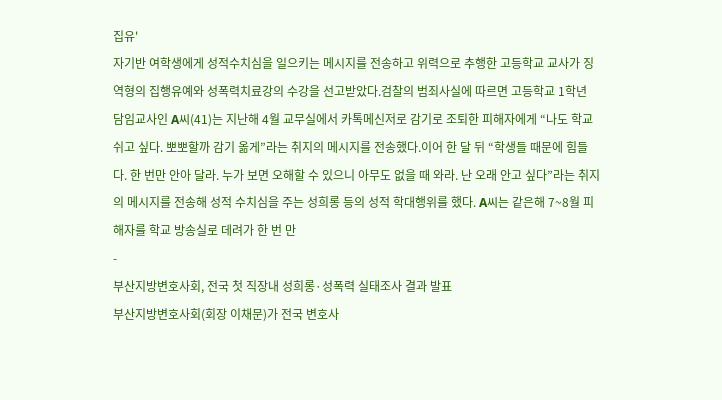집유'
자기반 여학생에게 성적수치심을 일으키는 메시지를 전송하고 위력으로 추행한 고등학교 교사가 징역형의 집행유예와 성폭력치료강의 수강을 선고받았다.검찰의 범죄사실에 따르면 고등학교 1학년 담임교사인 A씨(41)는 지난해 4월 교무실에서 카톡메신저로 감기로 조퇴한 피해자에게 “나도 학교 쉬고 싶다. 뽀뽀할까 감기 옮게”라는 취지의 메시지를 전송했다.이어 한 달 뒤 “학생들 때문에 힘들다. 한 번만 안아 달라. 누가 보면 오해할 수 있으니 아무도 없을 때 와라. 난 오래 안고 싶다”라는 취지의 메시지를 전송해 성적 수치심을 주는 성희롱 등의 성적 학대행위를 했다. A씨는 같은해 7~8월 피해자를 학교 방송실로 데려가 한 번 만
-
부산지방변호사회, 전국 첫 직장내 성희롱·성폭력 실태조사 결과 발표
부산지방변호사회(회장 이채문)가 전국 변호사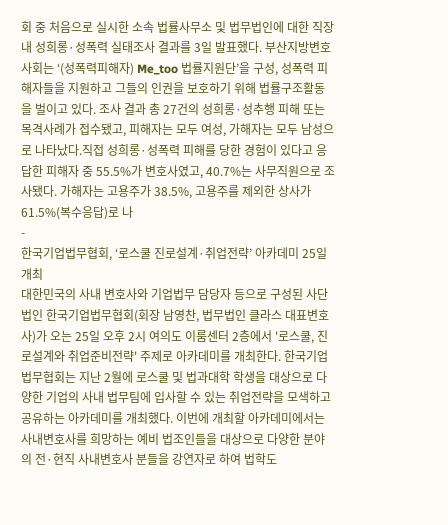회 중 처음으로 실시한 소속 법률사무소 및 법무법인에 대한 직장 내 성희롱·성폭력 실태조사 결과를 3일 발표했다. 부산지방변호사회는 ‘(성폭력피해자) Me_too 법률지원단’을 구성, 성폭력 피해자들을 지원하고 그들의 인권을 보호하기 위해 법률구조활동을 벌이고 있다. 조사 결과 총 27건의 성희롱·성추행 피해 또는 목격사례가 접수됐고, 피해자는 모두 여성, 가해자는 모두 남성으로 나타났다.직접 성희롱·성폭력 피해를 당한 경험이 있다고 응답한 피해자 중 55.5%가 변호사였고, 40.7%는 사무직원으로 조사됐다. 가해자는 고용주가 38.5%, 고용주를 제외한 상사가 61.5%(복수응답)로 나
-
한국기업법무협회, ‘로스쿨 진로설계·취업전략’ 아카데미 25일 개최
대한민국의 사내 변호사와 기업법무 담당자 등으로 구성된 사단법인 한국기업법무협회(회장 남영찬, 법무법인 클라스 대표변호사)가 오는 25일 오후 2시 여의도 이룸센터 2층에서 '로스쿨, 진로설계와 취업준비전략' 주제로 아카데미를 개최한다. 한국기업법무협회는 지난 2월에 로스쿨 및 법과대학 학생을 대상으로 다양한 기업의 사내 법무팀에 입사할 수 있는 취업전략을 모색하고 공유하는 아카데미를 개최했다. 이번에 개최할 아카데미에서는 사내변호사를 희망하는 예비 법조인들을 대상으로 다양한 분야의 전·현직 사내변호사 분들을 강연자로 하여 법학도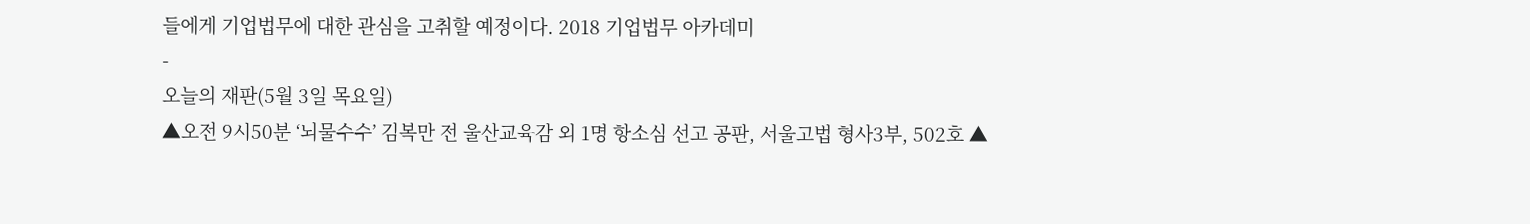들에게 기업법무에 대한 관심을 고취할 예정이다. 2018 기업법무 아카데미
-
오늘의 재판(5월 3일 목요일)
▲오전 9시50분 ‘뇌물수수’ 김복만 전 울산교육감 외 1명 항소심 선고 공판, 서울고법 형사3부, 502호 ▲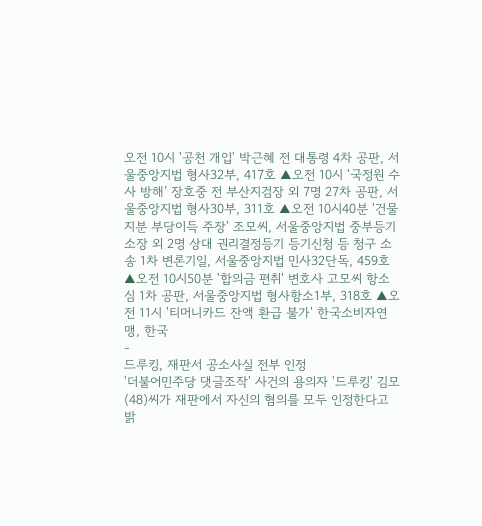오전 10시 '공천 개입' 박근혜 전 대통령 4차 공판, 서울중앙지법 형사32부, 417호 ▲오전 10시 ‘국정원 수사 방해’ 장호중 전 부산지검장 외 7명 27차 공판, 서울중앙지법 형사30부, 311호 ▲오전 10시40분 '건물 지분 부당이득 주장' 조모씨, 서울중앙지법 중부등기소장 외 2명 상대 권리결정등기 등기신청 등 청구 소송 1차 변론기일, 서울중앙지법 민사32단독, 459호 ▲오전 10시50분 '합의금 편취' 변호사 고모씨 항소심 1차 공판, 서울중앙지법 형사항소1부, 318호 ▲오전 11시 '티머니카드 잔액 환급 불가' 한국소비자연맹, 한국
-
드루킹, 재판서 공소사실 전부 인정
'더불어민주당 댓글조작' 사건의 용의자 '드루킹' 김모(48)씨가 재판에서 자신의 혐의를 모두 인정한다고 밝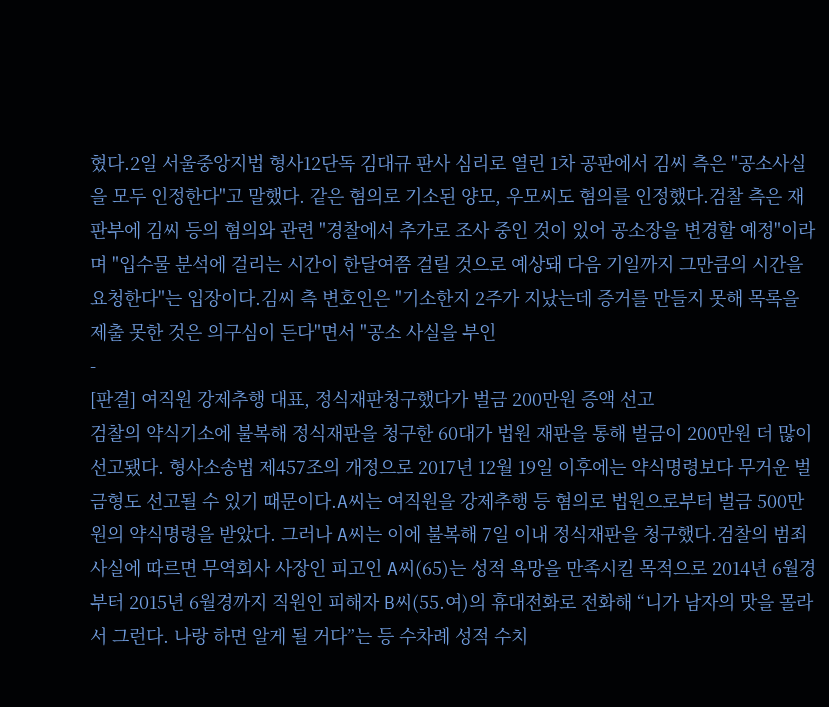혔다.2일 서울중앙지법 형사12단독 김대규 판사 심리로 열린 1차 공판에서 김씨 측은 "공소사실을 모두 인정한다"고 말했다. 같은 혐의로 기소된 양모, 우모씨도 혐의를 인정했다.검찰 측은 재판부에 김씨 등의 혐의와 관련 "경찰에서 추가로 조사 중인 것이 있어 공소장을 변경할 예정"이라며 "입수물 분석에 걸리는 시간이 한달여쯤 걸릴 것으로 예상돼 다음 기일까지 그만큼의 시간을 요청한다"는 입장이다.김씨 측 변호인은 "기소한지 2주가 지났는데 증거를 만들지 못해 목록을 제출 못한 것은 의구심이 든다"면서 "공소 사실을 부인
-
[판결] 여직원 강제추행 대표, 정식재판청구했다가 벌금 200만원 증액 선고
검찰의 약식기소에 불복해 정식재판을 청구한 60대가 법원 재판을 통해 벌금이 200만원 더 많이 선고됐다. 형사소송법 제457조의 개정으로 2017년 12월 19일 이후에는 약식명령보다 무거운 벌금형도 선고될 수 있기 때문이다.A씨는 여직원을 강제추행 등 혐의로 법원으로부터 벌금 500만원의 약식명령을 받았다. 그러나 A씨는 이에 불복해 7일 이내 정식재판을 청구했다.검찰의 범죄사실에 따르면 무역회사 사장인 피고인 A씨(65)는 성적 욕망을 만족시킬 목적으로 2014년 6월경부터 2015년 6월경까지 직원인 피해자 B씨(55.여)의 휴대전화로 전화해 “니가 남자의 맛을 몰라서 그런다. 나랑 하면 알게 될 거다”는 등 수차례 성적 수치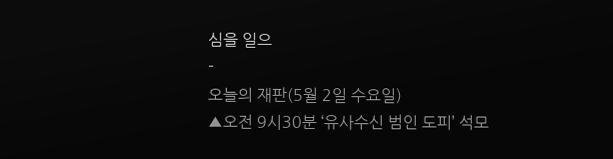심을 일으
-
오늘의 재판(5월 2일 수요일)
▲오전 9시30분 ‘유사수신 범인 도피’ 석모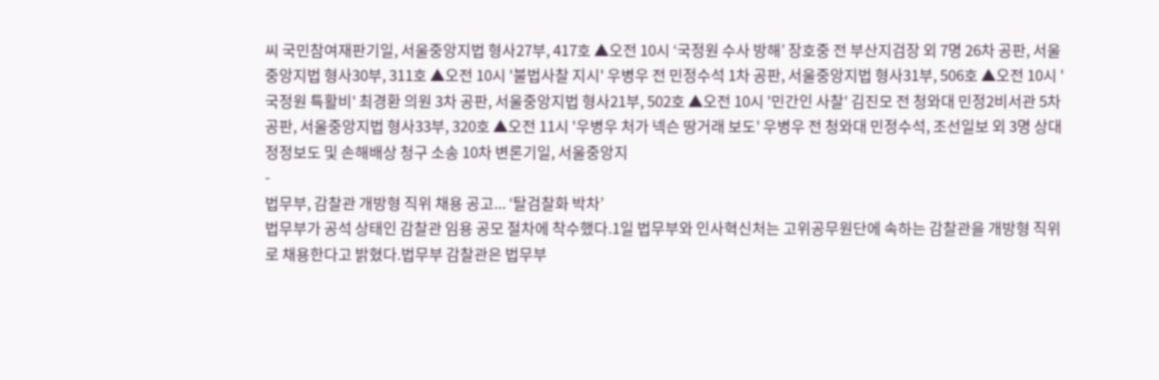씨 국민참여재판기일, 서울중앙지법 형사27부, 417호 ▲오전 10시 ‘국정원 수사 방해’ 장호중 전 부산지검장 외 7명 26차 공판, 서울중앙지법 형사30부, 311호 ▲오전 10시 '불법사찰 지시' 우병우 전 민정수석 1차 공판, 서울중앙지법 형사31부, 506호 ▲오전 10시 '국정원 특활비' 최경환 의원 3차 공판, 서울중앙지법 형사21부, 502호 ▲오전 10시 '민간인 사찰' 김진모 전 청와대 민정2비서관 5차 공판, 서울중앙지법 형사33부, 320호 ▲오전 11시 '우병우 처가 넥슨 땅거래 보도' 우병우 전 청와대 민정수석, 조선일보 외 3명 상대 정정보도 및 손해배상 청구 소송 10차 변론기일, 서울중앙지
-
법무부, 감찰관 개방형 직위 채용 공고... ‘탈검찰화 박차’
법무부가 공석 상태인 감찰관 임용 공모 절차에 착수했다.1일 법무부와 인사혁신처는 고위공무원단에 속하는 감찰관을 개방형 직위로 채용한다고 밝혔다.법무부 감찰관은 법무부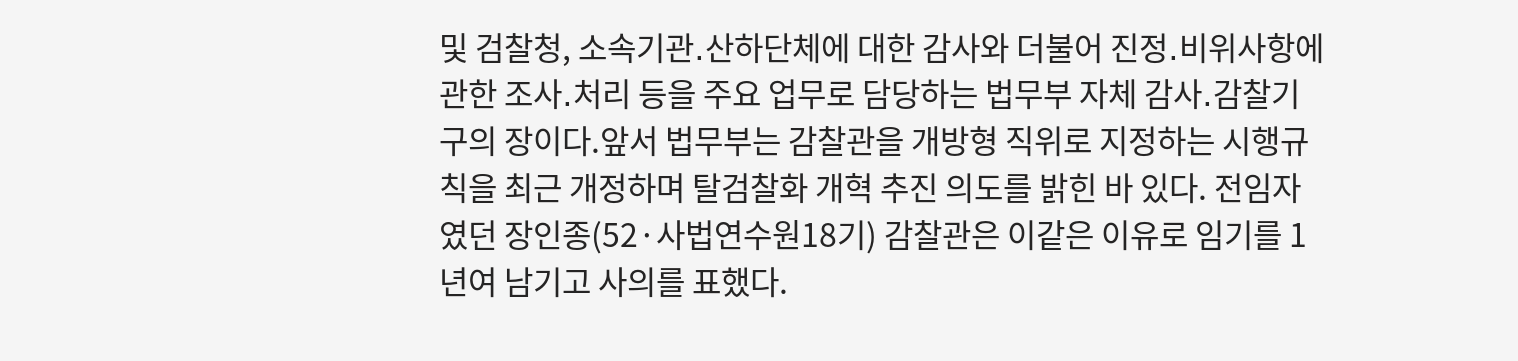및 검찰청, 소속기관․산하단체에 대한 감사와 더불어 진정․비위사항에 관한 조사․처리 등을 주요 업무로 담당하는 법무부 자체 감사․감찰기구의 장이다.앞서 법무부는 감찰관을 개방형 직위로 지정하는 시행규칙을 최근 개정하며 탈검찰화 개혁 추진 의도를 밝힌 바 있다. 전임자였던 장인종(52·사법연수원18기) 감찰관은 이같은 이유로 임기를 1년여 남기고 사의를 표했다.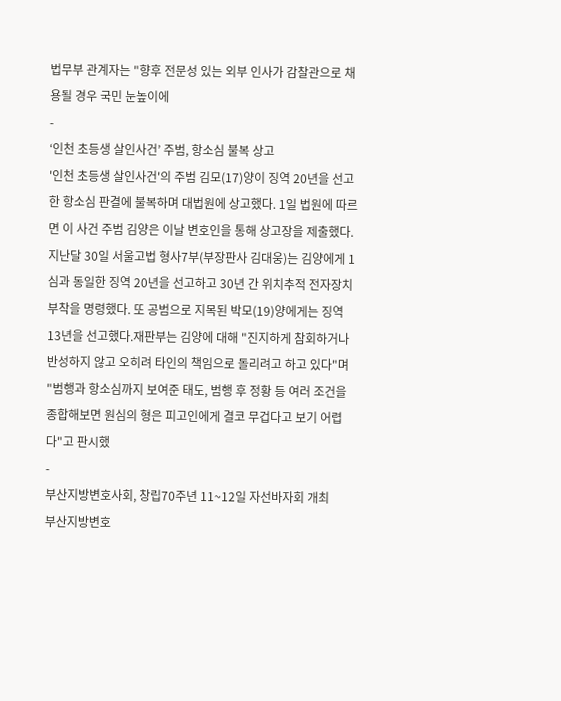법무부 관계자는 "향후 전문성 있는 외부 인사가 감찰관으로 채용될 경우 국민 눈높이에
-
‘인천 초등생 살인사건’ 주범, 항소심 불복 상고
'인천 초등생 살인사건'의 주범 김모(17)양이 징역 20년을 선고한 항소심 판결에 불복하며 대법원에 상고했다. 1일 법원에 따르면 이 사건 주범 김양은 이날 변호인을 통해 상고장을 제출했다. 지난달 30일 서울고법 형사7부(부장판사 김대웅)는 김양에게 1심과 동일한 징역 20년을 선고하고 30년 간 위치추적 전자장치 부착을 명령했다. 또 공범으로 지목된 박모(19)양에게는 징역 13년을 선고했다.재판부는 김양에 대해 "진지하게 참회하거나 반성하지 않고 오히려 타인의 책임으로 돌리려고 하고 있다"며 "범행과 항소심까지 보여준 태도, 범행 후 정황 등 여러 조건을 종합해보면 원심의 형은 피고인에게 결코 무겁다고 보기 어렵다"고 판시했
-
부산지방변호사회, 창립70주년 11~12일 자선바자회 개최
부산지방변호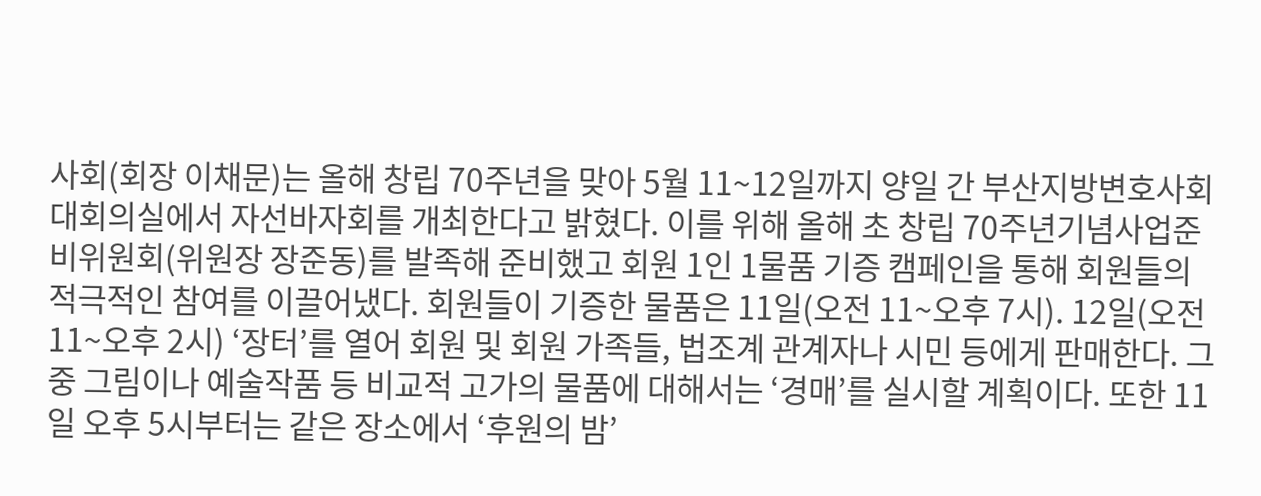사회(회장 이채문)는 올해 창립 70주년을 맞아 5월 11~12일까지 양일 간 부산지방변호사회 대회의실에서 자선바자회를 개최한다고 밝혔다. 이를 위해 올해 초 창립 70주년기념사업준비위원회(위원장 장준동)를 발족해 준비했고 회원 1인 1물품 기증 캠페인을 통해 회원들의 적극적인 참여를 이끌어냈다. 회원들이 기증한 물품은 11일(오전 11~오후 7시). 12일(오전 11~오후 2시) ‘장터’를 열어 회원 및 회원 가족들, 법조계 관계자나 시민 등에게 판매한다. 그 중 그림이나 예술작품 등 비교적 고가의 물품에 대해서는 ‘경매’를 실시할 계획이다. 또한 11일 오후 5시부터는 같은 장소에서 ‘후원의 밤’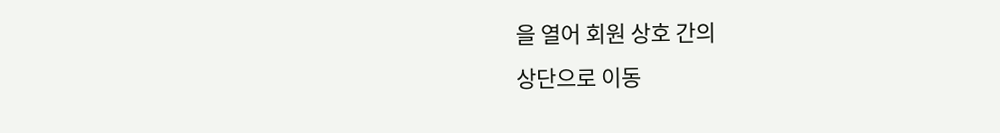을 열어 회원 상호 간의
상단으로 이동